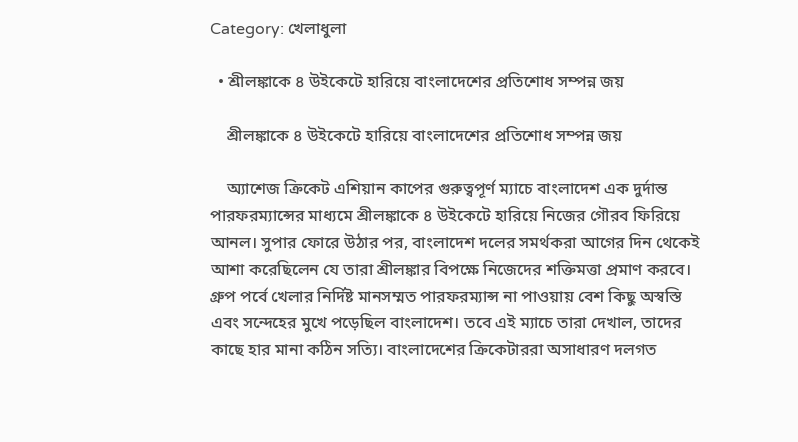Category: খেলাধুলা

  • শ্রীলঙ্কাকে ৪ উইকেটে হারিয়ে বাংলাদেশের প্রতিশোধ সম্পন্ন জয়

    শ্রীলঙ্কাকে ৪ উইকেটে হারিয়ে বাংলাদেশের প্রতিশোধ সম্পন্ন জয়

    অ্যাশেজ ক্রিকেট এশিয়ান কাপের গুরুত্বপূর্ণ ম্যাচে বাংলাদেশ এক দুর্দান্ত পারফরম্যান্সের মাধ্যমে শ্রীলঙ্কাকে ৪ উইকেটে হারিয়ে নিজের গৌরব ফিরিয়ে আনল। সুপার ফোরে উঠার পর, বাংলাদেশ দলের সমর্থকরা আগের দিন থেকেই আশা করেছিলেন যে তারা শ্রীলঙ্কার বিপক্ষে নিজেদের শক্তিমত্তা প্রমাণ করবে। গ্রুপ পর্বে খেলার নির্দিষ্ট মানসম্মত পারফরম্যান্স না পাওয়ায় বেশ কিছু অস্বস্তি এবং সন্দেহের মুখে পড়েছিল বাংলাদেশ। তবে এই ম্যাচে তারা দেখাল, তাদের কাছে হার মানা কঠিন সত্যি। বাংলাদেশের ক্রিকেটাররা অসাধারণ দলগত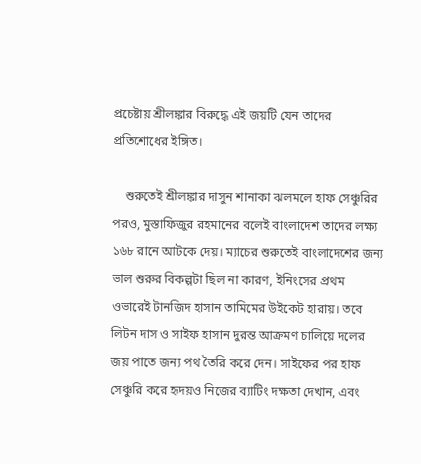প্রচেষ্টায় শ্রীলঙ্কার বিরুদ্ধে এই জয়টি যেন তাদের প্রতিশোধের ইঙ্গিত।

    শুরুতেই শ্রীলঙ্কার দাসুন শানাকা ঝলমলে হাফ সেঞ্চুরির পরও, মুস্তাফিজুর রহমানের বলেই বাংলাদেশ তাদের লক্ষ্য ১৬৮ রানে আটকে দেয়। ম্যাচের শুরুতেই বাংলাদেশের জন্য ভাল শুরুর বিকল্পটা ছিল না কারণ, ইনিংসের প্রথম ওভারেই টানজিদ হাসান তামিমের উইকেট হারায়। তবে লিটন দাস ও সাইফ হাসান দুরন্ত আক্রমণ চালিয়ে দলের জয় পাতে জন্য পথ তৈরি করে দেন। সাইফের পর হাফ সেঞ্চুরি করে হৃদয়ও নিজের ব্যাটিং দক্ষতা দেখান, এবং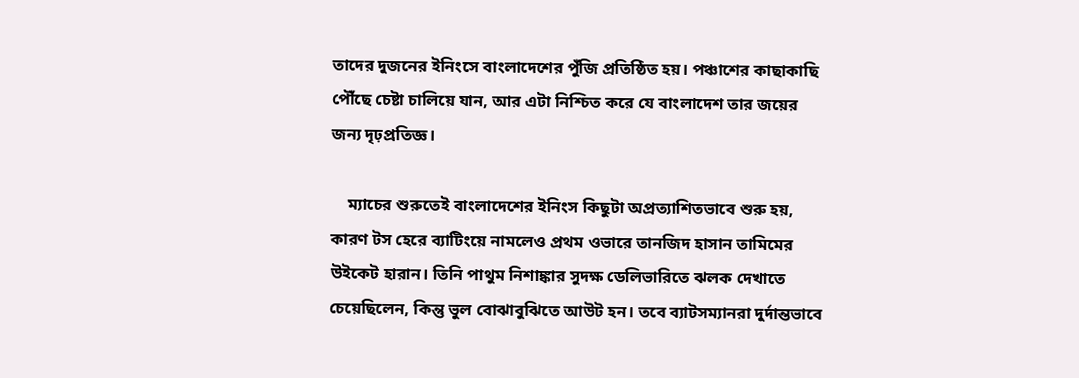তাদের দুজনের ইনিংসে বাংলাদেশের পুঁজি প্রতিষ্ঠিত হয়। পঞ্চাশের কাছাকাছি পৌঁছে চেষ্টা চালিয়ে যান, আর এটা নিশ্চিত করে যে বাংলাদেশ তার জয়ের জন্য দৃঢ়প্রতিজ্ঞ।

    ম্যাচের শুরুতেই বাংলাদেশের ইনিংস কিছুটা অপ্রত্যাশিতভাবে শুরু হয়, কারণ টস হেরে ব্যাটিংয়ে নামলেও প্রথম ওভারে তানজিদ হাসান তামিমের উইকেট হারান। তিনি পাথুম নিশাঙ্কার সুদক্ষ ডেলিভারিতে ঝলক দেখাতে চেয়েছিলেন, কিন্তু ভুল বোঝাবুঝিতে আউট হন। তবে ব্যাটসম্যানরা দুর্দান্তভাবে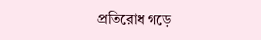প্রতিরোধ গড়ে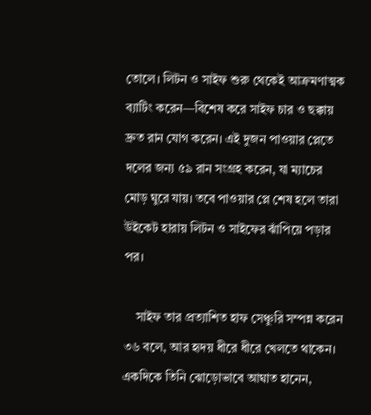তোলে। লিটন ও সাইফ শুরু থেকেই আক্রমণাত্মক ব্যাটিং করেন—বিশেষ করে সাইফ চার ও ছক্কায় দ্রুত রান যোগ করেন। এই দুজন পাওয়ার প্লেতে দলের জন্য ৫৯ রান সংগ্রহ করেন, যা ম্যাচের মোড় ঘুরে যায়। তবে পাওয়ার প্লে শেষ হলে তারা উইকেট হারায় লিটন ও সাইফের ঝাঁপিয়ে পড়ার পর।

    সাইফ তার প্রত্যাশিত হাফ সেঞ্চুরি সম্পন্ন করেন ৩৬ বলে, আর হৃদয় ধীরে ধীরে খেলতে থাকেন। একদিকে তিনি ঝোড়োভাবে আঘাত হানেন,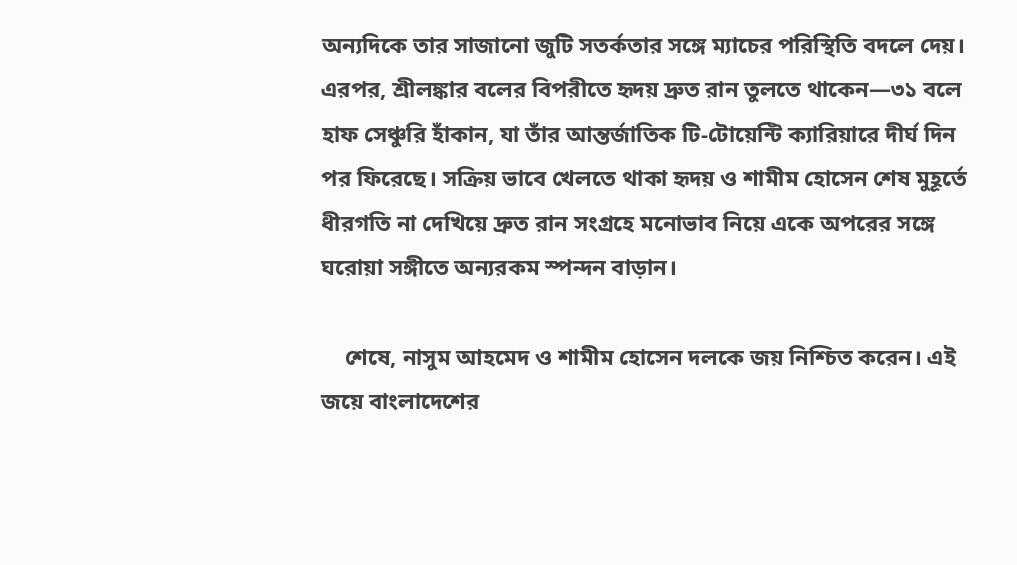অন্যদিকে তার সাজানো জুটি সতর্কতার সঙ্গে ম্যাচের পরিস্থিতি বদলে দেয়। এরপর, শ্রীলঙ্কার বলের বিপরীতে হৃদয় দ্রুত রান তুলতে থাকেন—৩১ বলে হাফ সেঞ্চুরি হাঁকান, যা তাঁর আন্তর্জাতিক টি-টোয়েন্টি ক্যারিয়ারে দীর্ঘ দিন পর ফিরেছে। সক্রিয় ভাবে খেলতে থাকা হৃদয় ও শামীম হোসেন শেষ মুহূর্তে ধীরগতি না দেখিয়ে দ্রুত রান সংগ্রহে মনোভাব নিয়ে একে অপরের সঙ্গে ঘরোয়া সঙ্গীতে অন্যরকম স্পন্দন বাড়ান।

    শেষে, নাসুম আহমেদ ও শামীম হোসেন দলকে জয় নিশ্চিত করেন। এই জয়ে বাংলাদেশের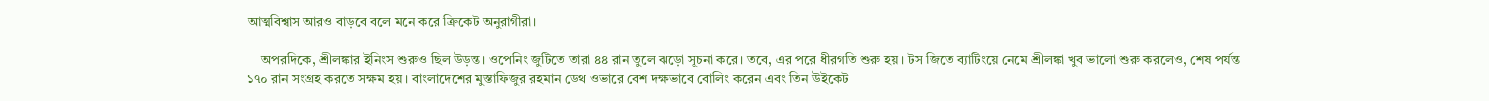আত্মবিশ্বাস আরও বাড়বে বলে মনে করে ক্রিকেট অনুরাগীরা।

    অপরদিকে, শ্রীলঙ্কার ইনিংস শুরুও ছিল উড়ন্ত। ওপেনিং জুটিতে তারা ৪৪ রান তুলে ঝড়ো সূচনা করে। তবে, এর পরে ধীরগতি শুরু হয়। টস জিতে ব্যাটিংয়ে নেমে শ্রীলঙ্কা খুব ভালো শুরু করলেও, শেষ পর্যন্ত ১৭০ রান সংগ্রহ করতে সক্ষম হয়। বাংলাদেশের মুস্তাফিজুর রহমান ডেথ ওভারে বেশ দক্ষভাবে বোলিং করেন এবং তিন উইকেট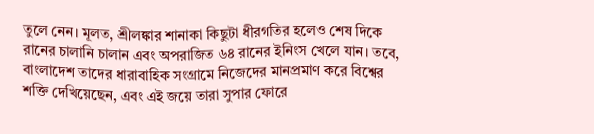তুলে নেন। মূলত, শ্রীলঙ্কার শানাকা কিছুটা ধীরগতির হলেও শেষ দিকে রানের চালানি চালান এবং অপরাজিত ৬৪ রানের ইনিংস খেলে যান। তবে, বাংলাদেশ তাদের ধারাবাহিক সংগ্রামে নিজেদের মানপ্রমাণ করে বিশ্বের শক্তি দেখিয়েছেন, এবং এই জয়ে তারা সুপার ফোরে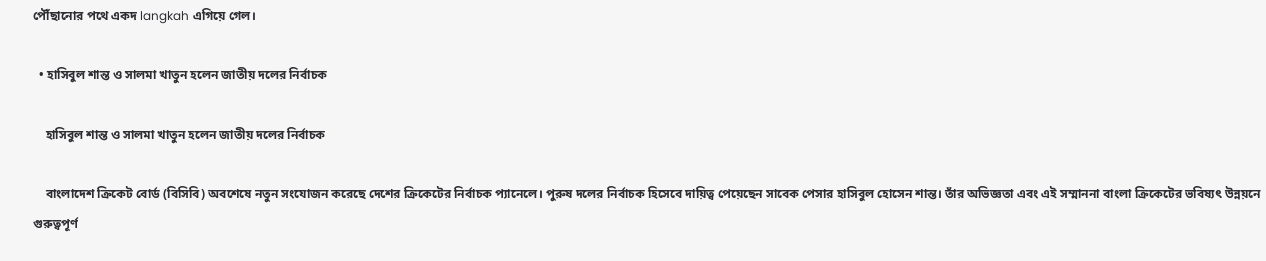পৌঁছানোর পথে একদ langkah এগিয়ে গেল।

  • হাসিবুল শান্ত ও সালমা খাতুন হলেন জাতীয় দলের নির্বাচক

    হাসিবুল শান্ত ও সালমা খাতুন হলেন জাতীয় দলের নির্বাচক

    বাংলাদেশ ক্রিকেট বোর্ড (বিসিবি) অবশেষে নতুন সংযোজন করেছে দেশের ক্রিকেটের নির্বাচক প্যানেলে। পুরুষ দলের নির্বাচক হিসেবে দায়িত্ব পেয়েছেন সাবেক পেসার হাসিবুল হোসেন শান্ত। তাঁর অভিজ্ঞতা এবং এই সম্মাননা বাংলা ক্রিকেটের ভবিষ্যৎ উন্নয়নে গুরুত্বপূর্ণ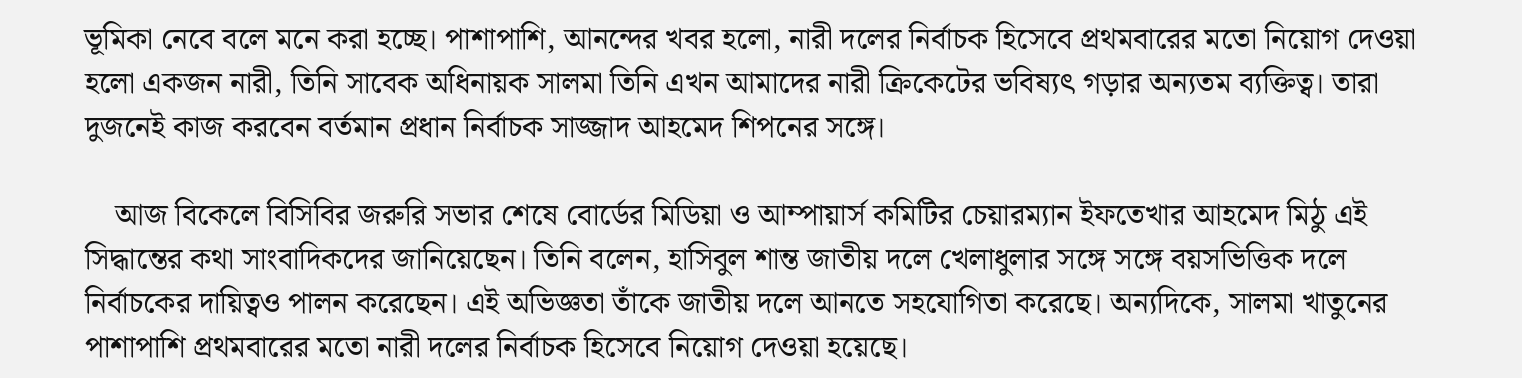ভূমিকা নেবে বলে মনে করা হচ্ছে। পাশাপাশি, আনন্দের খবর হলো, নারী দলের নির্বাচক হিসেবে প্রথমবারের মতো নিয়োগ দেওয়া হলো একজন নারী, তিনি সাবেক অধিনায়ক সালমা তিনি এখন আমাদের নারী ক্রিকেটের ভবিষ্যৎ গড়ার অন্যতম ব্যক্তিত্ব। তারা দুজনেই কাজ করবেন বর্তমান প্রধান নির্বাচক সাজ্জাদ আহমেদ শিপনের সঙ্গে।

    আজ বিকেলে বিসিবির জরুরি সভার শেষে বোর্ডের মিডিয়া ও আম্পায়ার্স কমিটির চেয়ারম্যান ইফতেখার আহমেদ মিঠু এই সিদ্ধান্তের কথা সাংবাদিকদের জানিয়েছেন। তিনি বলেন, হাসিবুল শান্ত জাতীয় দলে খেলাধুলার সঙ্গে সঙ্গে বয়সভিত্তিক দলে নির্বাচকের দায়িত্বও পালন করেছেন। এই অভিজ্ঞতা তাঁকে জাতীয় দলে আনতে সহযোগিতা করেছে। অন্যদিকে, সালমা খাতুনের পাশাপাশি প্রথমবারের মতো নারী দলের নির্বাচক হিসেবে নিয়োগ দেওয়া হয়েছে।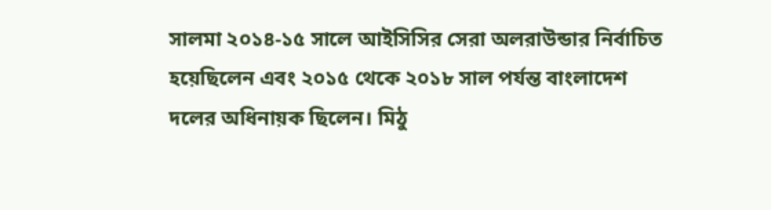সালমা ২০১৪-১৫ সালে আইসিসির সেরা অলরাউন্ডার নির্বাচিত হয়েছিলেন এবং ২০১৫ থেকে ২০১৮ সাল পর্যন্ত বাংলাদেশ দলের অধিনায়ক ছিলেন। মিঠু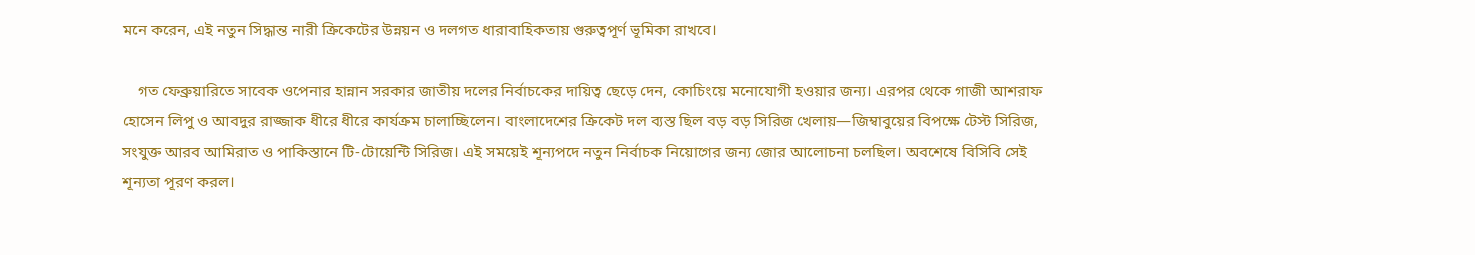মনে করেন, এই নতুন সিদ্ধান্ত নারী ক্রিকেটের উন্নয়ন ও দলগত ধারাবাহিকতায় গুরুত্বপূর্ণ ভূমিকা রাখবে।

    গত ফেব্রুয়ারিতে সাবেক ওপেনার হান্নান সরকার জাতীয় দলের নির্বাচকের দায়িত্ব ছেড়ে দেন, কোচিংয়ে মনোযোগী হওয়ার জন্য। এরপর থেকে গাজী আশরাফ হোসেন লিপু ও আবদুর রাজ্জাক ধীরে ধীরে কার্যক্রম চালাচ্ছিলেন। বাংলাদেশের ক্রিকেট দল ব্যস্ত ছিল বড় বড় সিরিজ খেলায়—জিম্বাবুয়ের বিপক্ষে টেস্ট সিরিজ, সংযুক্ত আরব আমিরাত ও পাকিস্তানে টি-টোয়েন্টি সিরিজ। এই সময়েই শূন্যপদে নতুন নির্বাচক নিয়োগের জন্য জোর আলোচনা চলছিল। অবশেষে বিসিবি সেই শূন্যতা পূরণ করল।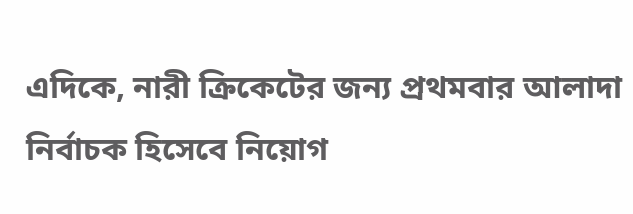এদিকে, নারী ক্রিকেটের জন্য প্রথমবার আলাদা নির্বাচক হিসেবে নিয়োগ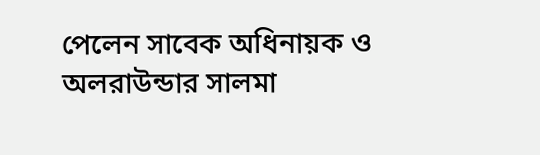পেলেন সাবেক অধিনায়ক ও অলরাউন্ডার সালমা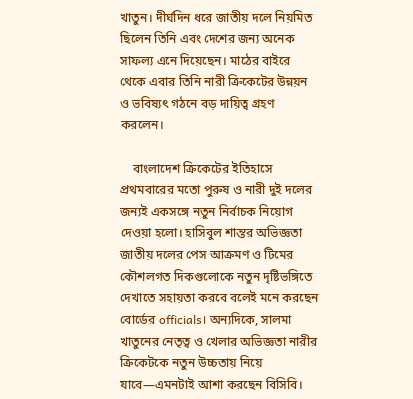খাতুন। দীর্ঘদিন ধরে জাতীয় দলে নিয়মিত ছিলেন তিনি এবং দেশের জন্য অনেক সাফল্য এনে দিয়েছেন। মাঠের বাইরে থেকে এবার তিনি নারী ক্রিকেটের উন্নয়ন ও ভবিষ্যৎ গঠনে বড় দায়িত্ব গ্রহণ করলেন।

    বাংলাদেশ ক্রিকেটের ইতিহাসে প্রথমবারের মতো পুরুষ ও নারী দুই দলের জন্যই একসঙ্গে নতুন নির্বাচক নিয়োগ দেওয়া হলো। হাসিবুল শান্তর অভিজ্ঞতা জাতীয় দলের পেস আক্রমণ ও টিমের কৌশলগত দিকগুলোকে নতুন দৃষ্টিভঙ্গিতে দেখাতে সহায়তা করবে বলেই মনে করছেন বোর্ডের officials। অন্যদিকে, সালমা খাতুনের নেতৃত্ব ও খেলার অভিজ্ঞতা নারীর ক্রিকেটকে নতুন উচ্চতায় নিয়ে যাবে—এমনটাই আশা করছেন বিসিবি।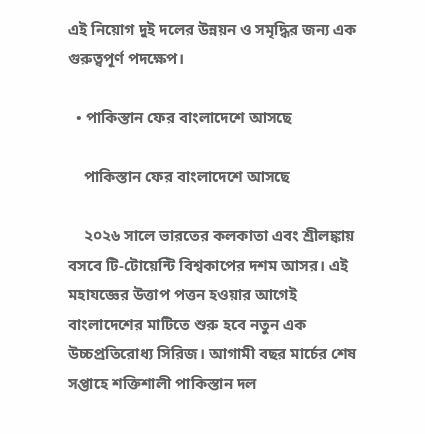এই নিয়োগ দুই দলের উন্নয়ন ও সমৃদ্ধির জন্য এক গুরুত্বপূর্ণ পদক্ষেপ।

  • পাকিস্তান ফের বাংলাদেশে আসছে

    পাকিস্তান ফের বাংলাদেশে আসছে

    ২০২৬ সালে ভারতের কলকাতা এবং শ্রীলঙ্কায় বসবে টি-টোয়েন্টি বিশ্বকাপের দশম আসর। এই মহাযজ্ঞের উত্তাপ পত্তন হওয়ার আগেই বাংলাদেশের মাটিতে শুরু হবে নতুন এক উচ্চপ্রতিরোধ্য সিরিজ। আগামী বছর মার্চের শেষ সপ্তাহে শক্তিশালী পাকিস্তান দল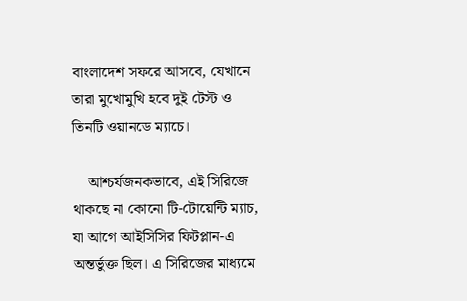বাংলাদেশ সফরে আসবে, যেখানে তারা মুখোমুখি হবে দুই টেস্ট ও তিনটি ওয়ানডে ম্যাচে।

    আশ্চর্যজনকভাবে, এই সিরিজে থাকছে না কোনো টি-টোয়েন্টি ম্যাচ, যা আগে আইসিসির ফিটপ্লান-এ অন্তর্ভুক্ত ছিল। এ সিরিজের মাধ্যমে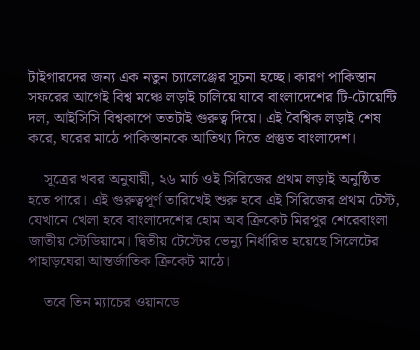টাইগারদের জন্য এক নতুন চ্যালেঞ্জের সূচনা হচ্ছে। কারণ পাকিস্তান সফরের আগেই বিশ্ব মঞ্চে লড়াই চালিয়ে যাবে বাংলাদেশের টি-টোয়েন্টি দল, আইসিসি বিশ্বকাপে ততটাই গুরুত্ব দিয়ে। এই বৈশ্বিক লড়াই শেষ করে, ঘরের মাঠে পাকিস্তানকে আতিথ্য দিতে প্রস্তুত বাংলাদেশ।

    সূত্রের খবর অনুযায়ী, ২৬ মার্চ ওই সিরিজের প্রথম লড়াই অনুষ্ঠিত হতে পারে। এই গুরুত্বপূর্ণ তারিখেই শুরু হবে এই সিরিজের প্রথম টেস্ট, যেখানে খেলা হবে বাংলাদেশের হোম অব ক্রিকেট মিরপুর শেরেবাংলা জাতীয় স্টেডিয়ামে। দ্বিতীয় টেস্টের ভেন্যু নির্ধারিত হয়েছে সিলেটের পাহাড়ঘেরা আন্তর্জাতিক ক্রিকেট মাঠে।

    তবে তিন ম্যাচের ওয়ানডে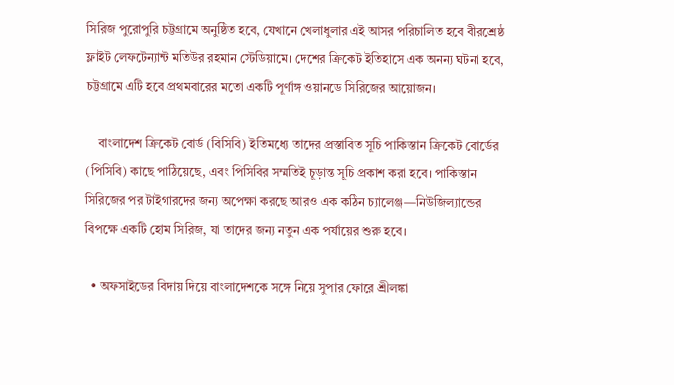সিরিজ পুরোপুরি চট্টগ্রামে অনুষ্ঠিত হবে, যেখানে খেলাধুলার এই আসর পরিচালিত হবে বীরশ্রেষ্ঠ ফ্লাইট লেফটেন্যান্ট মতিউর রহমান স্টেডিয়ামে। দেশের ক্রিকেট ইতিহাসে এক অনন্য ঘটনা হবে, চট্টগ্রামে এটি হবে প্রথমবারের মতো একটি পূর্ণাঙ্গ ওয়ানডে সিরিজের আয়োজন।

    বাংলাদেশ ক্রিকেট বোর্ড (বিসিবি) ইতিমধ্যে তাদের প্রস্তাবিত সূচি পাকিস্তান ক্রিকেট বোর্ডের (পিসিবি) কাছে পাঠিয়েছে, এবং পিসিবির সম্মতিই চূড়ান্ত সূচি প্রকাশ করা হবে। পাকিস্তান সিরিজের পর টাইগারদের জন্য অপেক্ষা করছে আরও এক কঠিন চ্যালেঞ্জ—নিউজিল্যান্ডের বিপক্ষে একটি হোম সিরিজ, যা তাদের জন্য নতুন এক পর্যায়ের শুরু হবে।

  • অফসাইডের বিদায় দিয়ে বাংলাদেশকে সঙ্গে নিয়ে সুপার ফোরে শ্রীলঙ্কা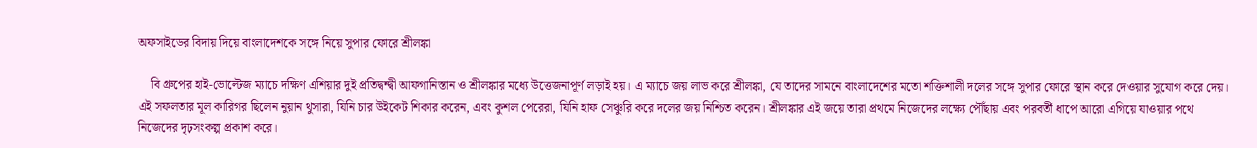অফসাইডের বিদায় দিয়ে বাংলাদেশকে সঙ্গে নিয়ে সুপার ফোরে শ্রীলঙ্কা

    বি গ্রুপের হাই-ভোল্টেজ ম্যাচে দক্ষিণ এশিয়ার দুই প্রতিদ্বন্দ্বী আফগানিস্তান ও শ্রীলঙ্কার মধ্যে উত্তেজনাপূর্ণ লড়াই হয়। এ ম্যাচে জয় লাভ করে শ্রীলঙ্কা, যে তাদের সামনে বাংলাদেশের মতো শক্তিশালী দলের সঙ্গে সুপার ফোরে স্থান করে দেওয়ার সুযোগ করে দেয়। এই সফলতার মূল কারিগর ছিলেন নুয়ান থুসারা, যিনি চার উইকেট শিকার করেন, এবং কুশল পেরেরা, যিনি হাফ সেঞ্চুরি করে দলের জয় নিশ্চিত করেন। শ্রীলঙ্কার এই জয়ে তারা প্রথমে নিজেদের লক্ষ্যে পৌঁছায় এবং পরবর্তী ধাপে আরো এগিয়ে যাওয়ার পথে নিজেদের দৃঢ়সংকল্প প্রকাশ করে।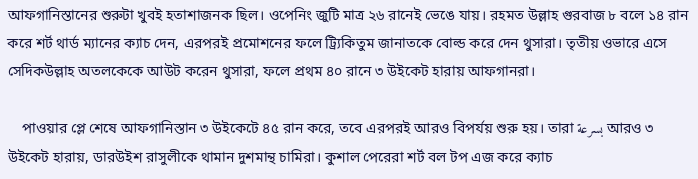আফগানিস্তানের শুরুটা খুবই হতাশাজনক ছিল। ওপেনিং জুটি মাত্র ২৬ রানেই ভেঙে যায়। রহমত উল্লাহ গুরবাজ ৮ বলে ১৪ রান করে শর্ট থার্ড ম্যানের ক্যাচ দেন, এরপরই প্রমোশনের ফলে ট্র্যিকিতুম জানাতকে বোল্ড করে দেন থুসারা। তৃতীয় ওভারে এসে সেদিকউল্লাহ অতলকেকে আউট করেন থুসারা, ফলে প্রথম ৪০ রানে ৩ উইকেট হারায় আফগানরা।

    পাওয়ার প্লে শেষে আফগানিস্তান ৩ উইকেটে ৪৫ রান করে, তবে এরপরই আরও বিপর্যয় শুরু হয়। তারা بسرعة আরও ৩ উইকেট হারায়, ডারউইশ রাসুলীকে থামান দুশমান্থ চামিরা। কুশাল পেরেরা শর্ট বল টপ এজ করে ক্যাচ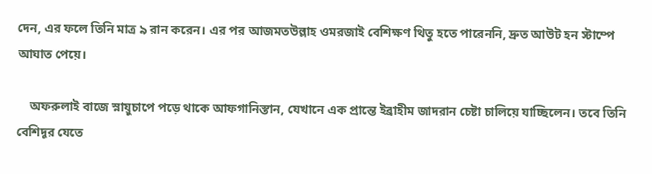দেন, এর ফলে তিনি মাত্র ৯ রান করেন। এর পর আজমতউল্লাহ ওমরজাই বেশিক্ষণ থিতু হতে পারেননি, দ্রুত আউট হন স্টাম্পে আঘাত পেয়ে।

    অফরুলাই বাজে স্নায়ুচাপে পড়ে থাকে আফগানিস্তান, যেখানে এক প্রান্তে ইব্রাহীম জাদরান চেষ্টা চালিয়ে যাচ্ছিলেন। তবে তিনি বেশিদূর যেতে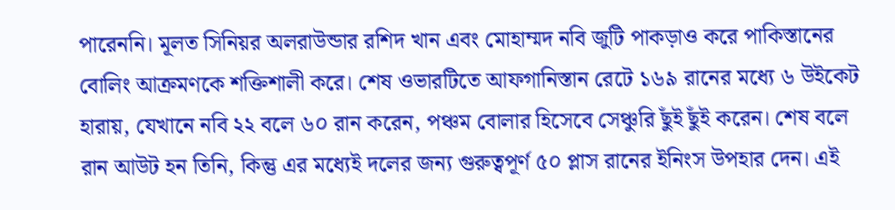পারেননি। মূলত সিনিয়র অলরাউন্ডার রশিদ খান এবং মোহাম্মদ নবি জুটি পাকড়াও করে পাকিস্তানের বোলিং আক্রমণকে শক্তিশালী করে। শেষ ওভারটিতে আফগানিস্তান রেটে ১৬৯ রানের মধ্যে ৬ উইকেট হারায়, যেখানে নবি ২২ বলে ৬০ রান করেন, পঞ্চম বোলার হিসেবে সেঞ্চুরি ছুঁই ছুঁই করেন। শেষ বলে রান আউট হন তিনি, কিন্তু এর মধ্যেই দলের জন্য গুরুত্বপূর্ণ ৫০ প্লাস রানের ইনিংস উপহার দেন। এই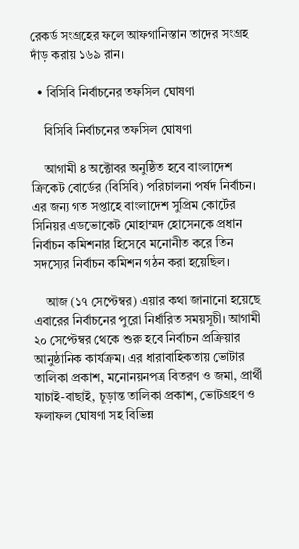রেকর্ড সংগ্রহের ফলে আফগানিস্তান তাদের সংগ্রহ দাঁড় করায় ১৬৯ রান।

  • বিসিবি নির্বাচনের তফসিল ঘোষণা

    বিসিবি নির্বাচনের তফসিল ঘোষণা

    আগামী ৪ অক্টোবর অনুষ্ঠিত হবে বাংলাদেশ ক্রিকেট বোর্ডের (বিসিবি) পরিচালনা পর্ষদ নির্বাচন। এর জন্য গত সপ্তাহে বাংলাদেশ সুপ্রিম কোর্টের সিনিয়র এডভোকেট মোহাম্মদ হোসেনকে প্রধান নির্বাচন কমিশনার হিসেবে মনোনীত করে তিন সদস্যের নির্বাচন কমিশন গঠন করা হয়েছিল।

    আজ (১৭ সেপ্টেম্বর) এয়ার কথা জানানো হয়েছে এবারের নির্বাচনের পুরো নির্ধারিত সময়সূচী। আগামী ২০ সেপ্টেম্বর থেকে শুরু হবে নির্বাচন প্রক্রিয়ার আনুষ্ঠানিক কার্যক্রম। এর ধারাবাহিকতায় ভোটার তালিকা প্রকাশ, মনোনয়নপত্র বিতরণ ও জমা, প্রার্থী যাচাই-বাছাই, চূড়ান্ত তালিকা প্রকাশ, ভোটগ্রহণ ও ফলাফল ঘোষণা সহ বিভিন্ন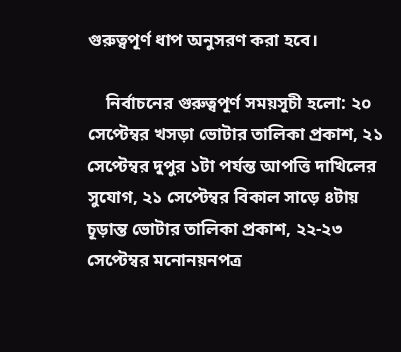গুরুত্বপূর্ণ ধাপ অনুসরণ করা হবে।

    নির্বাচনের গুরুত্বপূর্ণ সময়সূচী হলো: ২০ সেপ্টেম্বর খসড়া ভোটার তালিকা প্রকাশ, ২১ সেপ্টেম্বর দুপুর ১টা পর্যন্ত আপত্তি দাখিলের সুযোগ, ২১ সেপ্টেম্বর বিকাল সাড়ে ৪টায় চূড়ান্ত ভোটার তালিকা প্রকাশ, ২২-২৩ সেপ্টেম্বর মনোনয়নপত্র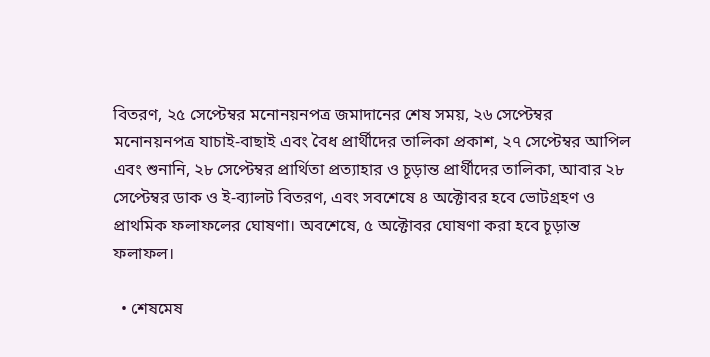বিতরণ, ২৫ সেপ্টেম্বর মনোনয়নপত্র জমাদানের শেষ সময়, ২৬ সেপ্টেম্বর মনোনয়নপত্র যাচাই-বাছাই এবং বৈধ প্রার্থীদের তালিকা প্রকাশ, ২৭ সেপ্টেম্বর আপিল এবং শুনানি, ২৮ সেপ্টেম্বর প্রার্থিতা প্রত্যাহার ও চূড়ান্ত প্রার্থীদের তালিকা, আবার ২৮ সেপ্টেম্বর ডাক ও ই-ব্যালট বিতরণ, এবং সবশেষে ৪ অক্টোবর হবে ভোটগ্রহণ ও প্রাথমিক ফলাফলের ঘোষণা। অবশেষে, ৫ অক্টোবর ঘোষণা করা হবে চূড়ান্ত ফলাফল।

  • শেষমেষ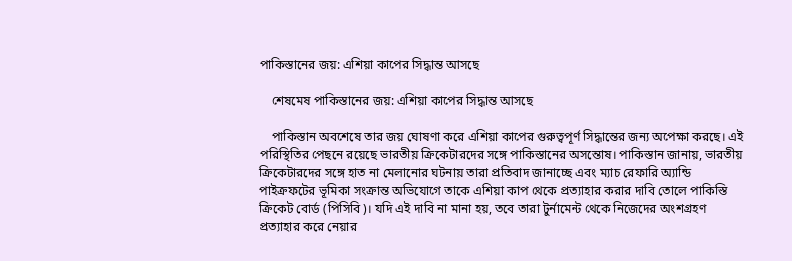পাকিস্তানের জয়: এশিয়া কাপের সিদ্ধান্ত আসছে

    শেষমেষ পাকিস্তানের জয়: এশিয়া কাপের সিদ্ধান্ত আসছে

    পাকিস্তান অবশেষে তার জয় ঘোষণা করে এশিয়া কাপের গুরুত্বপূর্ণ সিদ্ধান্তের জন্য অপেক্ষা করছে। এই পরিস্থিতির পেছনে রয়েছে ভারতীয় ক্রিকেটারদের সঙ্গে পাকিস্তানের অসন্তোষ। পাকিস্তান জানায়, ভারতীয় ক্রিকেটারদের সঙ্গে হাত না মেলানোর ঘটনায় তারা প্রতিবাদ জানাচ্ছে এবং ম্যাচ রেফারি অ্যান্ডি পাইক্রফটের ভূমিকা সংক্রান্ত অভিযোগে তাকে এশিয়া কাপ থেকে প্রত্যাহার করার দাবি তোলে পাকিস্তি ক্রিকেট বোর্ড (পিসিবি)। যদি এই দাবি না মানা হয়, তবে তারা টুর্নামেন্ট থেকে নিজেদের অংশগ্রহণ প্রত্যাহার করে নেয়ার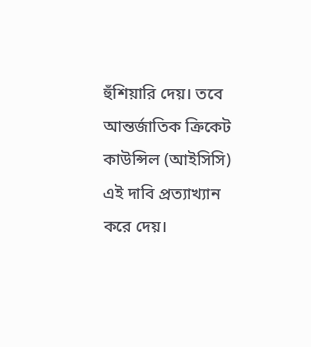হুঁশিয়ারি দেয়। তবে আন্তর্জাতিক ক্রিকেট কাউন্সিল (আইসিসি) এই দাবি প্রত্যাখ্যান করে দেয়।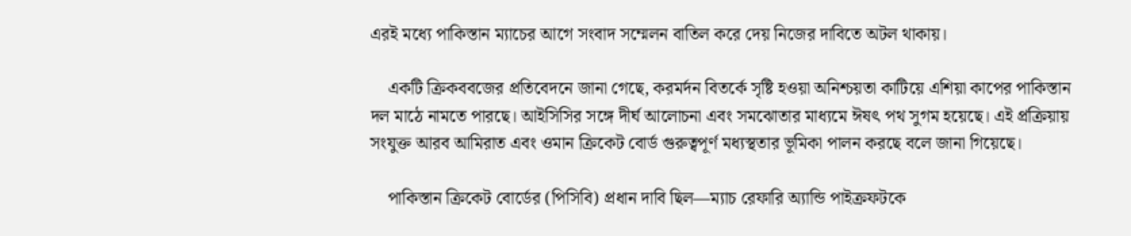এরই মধ্যে পাকিস্তান ম্যাচের আগে সংবাদ সম্মেলন বাতিল করে দেয় নিজের দাবিতে অটল থাকায়।

    একটি ক্রিকববজের প্রতিবেদনে জানা গেছে, করমর্দন বিতর্কে সৃষ্টি হওয়া অনিশ্চয়তা কাটিয়ে এশিয়া কাপের পাকিস্তান দল মাঠে নামতে পারছে। আইসিসির সঙ্গে দীর্ঘ আলোচনা এবং সমঝোতার মাধ্যমে ঈষৎ পথ সুগম হয়েছে। এই প্রক্রিয়ায় সংযুক্ত আরব আমিরাত এবং ওমান ক্রিকেট বোর্ড গুরুত্বপূর্ণ মধ্যস্থতার ভূমিকা পালন করছে বলে জানা গিয়েছে।

    পাকিস্তান ক্রিকেট বোর্ডের (পিসিবি) প্রধান দাবি ছিল—ম্যাচ রেফারি অ্যান্ডি পাইক্রফটকে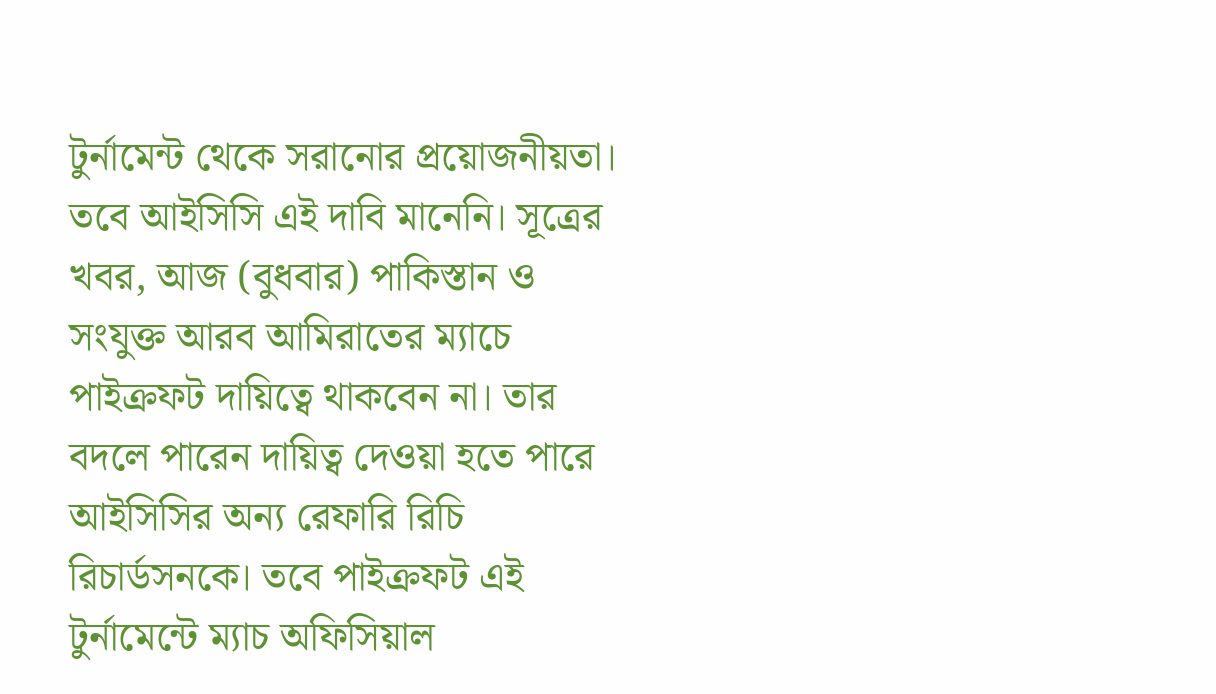টুর্নামেন্ট থেকে সরানোর প্রয়োজনীয়তা। তবে আইসিসি এই দাবি মানেনি। সূত্রের খবর, আজ (বুধবার) পাকিস্তান ও সংযুক্ত আরব আমিরাতের ম্যাচে পাইক্রফট দায়িত্বে থাকবেন না। তার বদলে পারেন দায়িত্ব দেওয়া হতে পারে আইসিসির অন্য রেফারি রিচি রিচার্ডসনকে। তবে পাইক্রফট এই টুর্নামেন্টে ম্যাচ অফিসিয়াল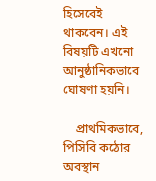হিসেবেই থাকবেন। এই বিষয়টি এখনো আনুষ্ঠানিকভাবে ঘোষণা হয়নি।

    প্রাথমিকভাবে, পিসিবি কঠোর অবস্থান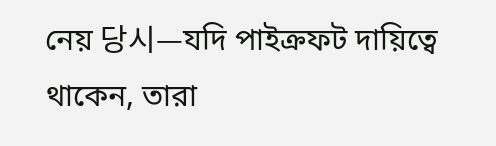নেয় 당시—যদি পাইক্রফট দায়িত্বে থাকেন, তারা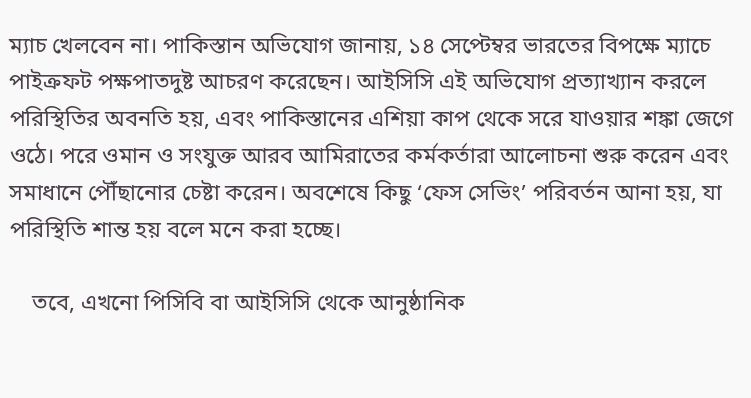ম্যাচ খেলবেন না। পাকিস্তান অভিযোগ জানায়, ১৪ সেপ্টেম্বর ভারতের বিপক্ষে ম্যাচে পাইক্রফট পক্ষপাতদুষ্ট আচরণ করেছেন। আইসিসি এই অভিযোগ প্রত্যাখ্যান করলে পরিস্থিতির অবনতি হয়, এবং পাকিস্তানের এশিয়া কাপ থেকে সরে যাওয়ার শঙ্কা জেগে ওঠে। পরে ওমান ও সংযুক্ত আরব আমিরাতের কর্মকর্তারা আলোচনা শুরু করেন এবং সমাধানে পৌঁছানোর চেষ্টা করেন। অবশেষে কিছু ‘ফেস সেভিং’ পরিবর্তন আনা হয়, যা পরিস্থিতি শান্ত হয় বলে মনে করা হচ্ছে।

    তবে, এখনো পিসিবি বা আইসিসি থেকে আনুষ্ঠানিক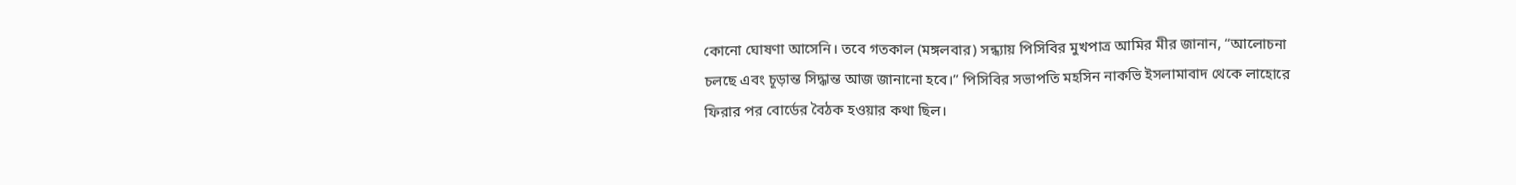কোনো ঘোষণা আসেনি। তবে গতকাল (মঙ্গলবার) সন্ধ্যায় পিসিবির মুখপাত্র আমির মীর জানান, “আলোচনা চলছে এবং চূড়ান্ত সিদ্ধান্ত আজ জানানো হবে।” পিসিবির সভাপতি মহসিন নাকভি ইসলামাবাদ থেকে লাহোরে ফিরার পর বোর্ডের বৈঠক হওয়ার কথা ছিল।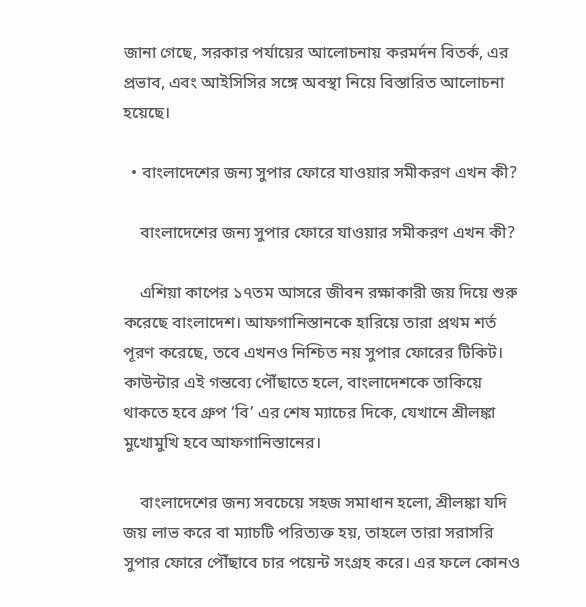জানা গেছে, সরকার পর্যায়ের আলোচনায় করমর্দন বিতর্ক, এর প্রভাব, এবং আইসিসির সঙ্গে অবস্থা নিয়ে বিস্তারিত আলোচনা হয়েছে।

  • বাংলাদেশের জন্য সুপার ফোরে যাওয়ার সমীকরণ এখন কী?

    বাংলাদেশের জন্য সুপার ফোরে যাওয়ার সমীকরণ এখন কী?

    এশিয়া কাপের ১৭তম আসরে জীবন রক্ষাকারী জয় দিয়ে শুরু করেছে বাংলাদেশ। আফগানিস্তানকে হারিয়ে তারা প্রথম শর্ত পূরণ করেছে, তবে এখনও নিশ্চিত নয় সুপার ফোরের টিকিট। কাউন্টার এই গন্তব্যে পৌঁছাতে হলে, বাংলাদেশকে তাকিয়ে থাকতে হবে গ্রুপ ‘বি’ এর শেষ ম্যাচের দিকে, যেখানে শ্রীলঙ্কা মুখোমুখি হবে আফগানিস্তানের।

    বাংলাদেশের জন্য সবচেয়ে সহজ সমাধান হলো, শ্রীলঙ্কা যদি জয় লাভ করে বা ম্যাচটি পরিত্যক্ত হয়, তাহলে তারা সরাসরি সুপার ফোরে পৌঁছাবে চার পয়েন্ট সংগ্রহ করে। এর ফলে কোনও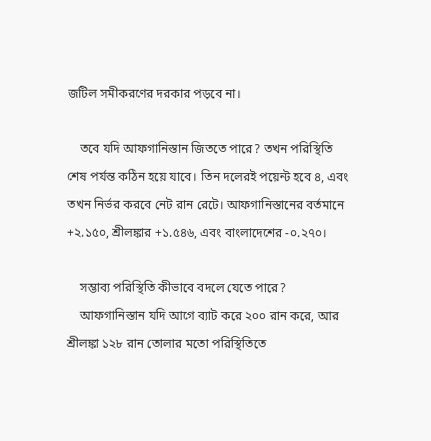জটিল সমীকরণের দরকার পড়বে না।

    তবে যদি আফগানিস্তান জিততে পারে? তখন পরিস্থিতি শেষ পর্যন্ত কঠিন হয়ে যাবে। তিন দলেরই পয়েন্ট হবে ৪, এবং তখন নির্ভর করবে নেট রান রেটে। আফগানিস্তানের বর্তমানে +২.১৫০, শ্রীলঙ্কার +১.৫৪৬, এবং বাংলাদেশের -০.২৭০।

    সম্ভাব্য পরিস্থিতি কীভাবে বদলে যেতে পারে?
    আফগানিস্তান যদি আগে ব্যাট করে ২০০ রান করে, আর শ্রীলঙ্কা ১২৮ রান তোলার মতো পরিস্থিতিতে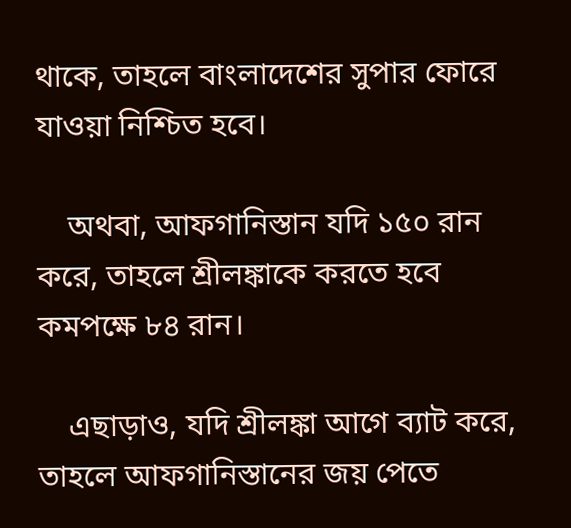থাকে, তাহলে বাংলাদেশের সুপার ফোরে যাওয়া নিশ্চিত হবে।

    অথবা, আফগানিস্তান যদি ১৫০ রান করে, তাহলে শ্রীলঙ্কাকে করতে হবে কমপক্ষে ৮৪ রান।

    এছাড়াও, যদি শ্রীলঙ্কা আগে ব্যাট করে, তাহলে আফগানিস্তানের জয় পেতে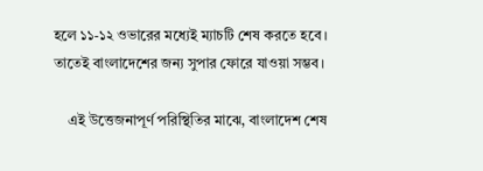হলে ১১-১২ ওভারের মধ্যেই ম্যাচটি শেষ করতে হবে। তাতেই বাংলাদেশের জন্য সুপার ফোরে যাওয়া সম্ভব।

    এই উত্তেজনাপূর্ণ পরিস্থিতির মাঝে, বাংলাদেশ শেষ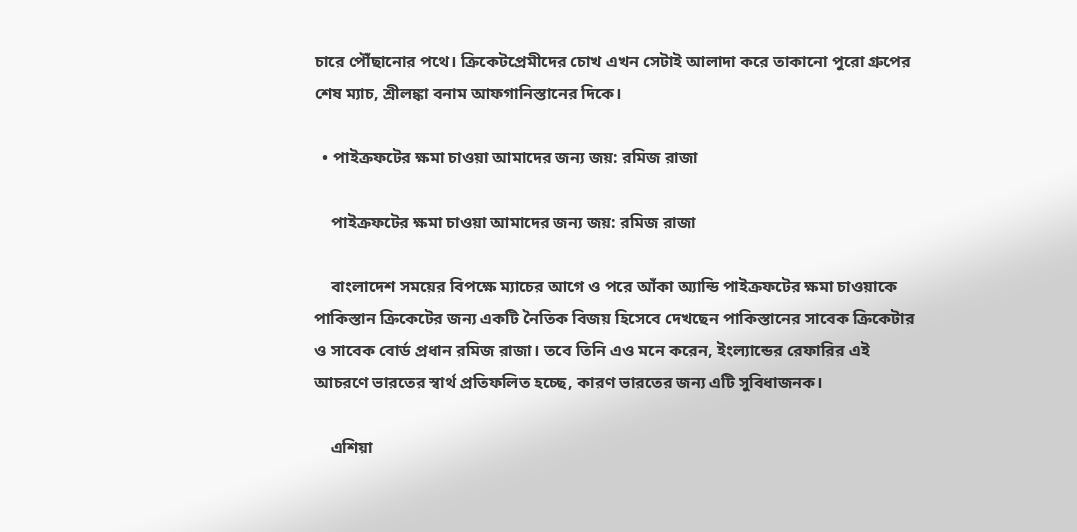চারে পৌঁছানোর পথে। ক্রিকেটপ্রেমীদের চোখ এখন সেটাই আলাদা করে তাকানো পুরো গ্রুপের শেষ ম্যাচ, শ্রীলঙ্কা বনাম আফগানিস্তানের দিকে।

  • পাইক্রফটের ক্ষমা চাওয়া আমাদের জন্য জয়: রমিজ রাজা

    পাইক্রফটের ক্ষমা চাওয়া আমাদের জন্য জয়: রমিজ রাজা

    বাংলাদেশ সময়ের বিপক্ষে ম্যাচের আগে ও পরে আঁকা অ্যান্ডি পাইক্রফটের ক্ষমা চাওয়াকে পাকিস্তান ক্রিকেটের জন্য একটি নৈতিক বিজয় হিসেবে দেখছেন পাকিস্তানের সাবেক ক্রিকেটার ও সাবেক বোর্ড প্রধান রমিজ রাজা। তবে তিনি এও মনে করেন, ইংল্যান্ডের রেফারির এই আচরণে ভারতের স্বার্থ প্রতিফলিত হচ্ছে, কারণ ভারতের জন্য এটি সুবিধাজনক।

    এশিয়া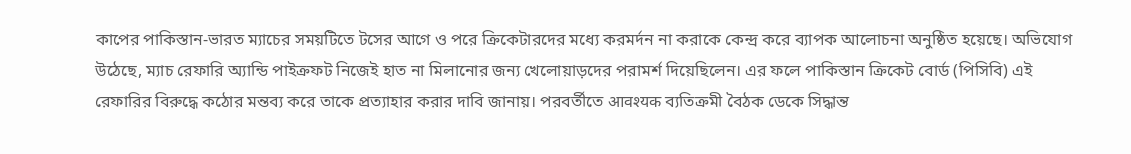কাপের পাকিস্তান-ভারত ম্যাচের সময়টিতে টসের আগে ও পরে ক্রিকেটারদের মধ্যে করমর্দন না করাকে কেন্দ্র করে ব্যাপক আলোচনা অনুষ্ঠিত হয়েছে। অভিযোগ উঠেছে, ম্যাচ রেফারি অ্যান্ডি পাইক্রফট নিজেই হাত না মিলানোর জন্য খেলোয়াড়দের পরামর্শ দিয়েছিলেন। এর ফলে পাকিস্তান ক্রিকেট বোর্ড (পিসিবি) এই রেফারির বিরুদ্ধে কঠোর মন্তব্য করে তাকে প্রত্যাহার করার দাবি জানায়। পরবর্তীতে आवश्यक ব্যতিক্রমী বৈঠক ডেকে সিদ্ধান্ত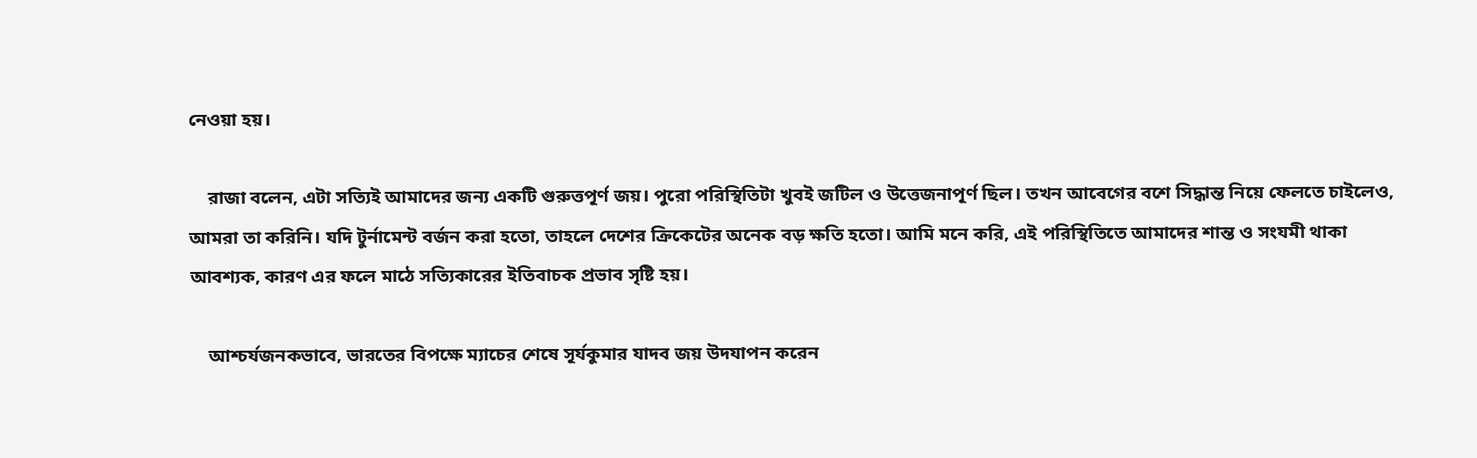নেওয়া হয়।

    রাজা বলেন, এটা সত্যিই আমাদের জন্য একটি গুরুত্তপূর্ণ জয়। পুরো পরিস্থিতিটা খুবই জটিল ও উত্তেজনাপূর্ণ ছিল। তখন আবেগের বশে সিদ্ধান্ত নিয়ে ফেলতে চাইলেও, আমরা তা করিনি। যদি টুর্নামেন্ট বর্জন করা হতো, তাহলে দেশের ক্রিকেটের অনেক বড় ক্ষতি হতো। আমি মনে করি, এই পরিস্থিতিতে আমাদের শান্ত ও সংযমী থাকা আবশ্যক, কারণ এর ফলে মাঠে সত্যিকারের ইতিবাচক প্রভাব সৃষ্টি হয়।

    আশ্চর্যজনকভাবে, ভারতের বিপক্ষে ম্যাচের শেষে সূর্যকুমার যাদব জয় উদযাপন করেন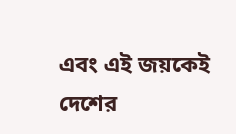এবং এই জয়কেই দেশের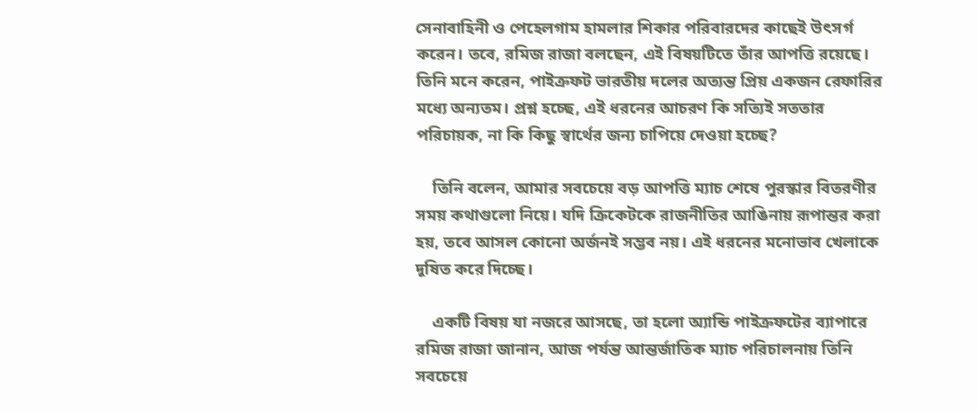সেনাবাহিনী ও পেহেলগাম হামলার শিকার পরিবারদের কাছেই উৎসর্গ করেন। তবে, রমিজ রাজা বলছেন, এই বিষয়টিতে তাঁর আপত্তি রয়েছে। তিনি মনে করেন, পাইক্রফট ভারতীয় দলের অত্যন্ত প্রিয় একজন রেফারির মধ্যে অন্যতম। প্রশ্ন হচ্ছে, এই ধরনের আচরণ কি সত্যিই সততার পরিচায়ক, না কি কিছু স্বার্থের জন্য চাপিয়ে দেওয়া হচ্ছে?

    তিনি বলেন, আমার সবচেয়ে বড় আপত্তি ম্যাচ শেষে পুরস্কার বিতরণীর সময় কথাগুলো নিয়ে। যদি ক্রিকেটকে রাজনীতির আঙিনায় রূপান্তর করা হয়, তবে আসল কোনো অর্জনই সম্ভব নয়। এই ধরনের মনোভাব খেলাকে দূষিত করে দিচ্ছে।

    একটি বিষয় যা নজরে আসছে, তা হলো অ্যান্ডি পাইক্রফটের ব্যাপারে রমিজ রাজা জানান, আজ পর্যন্ত আন্তর্জাতিক ম্যাচ পরিচালনায় তিনি সবচেয়ে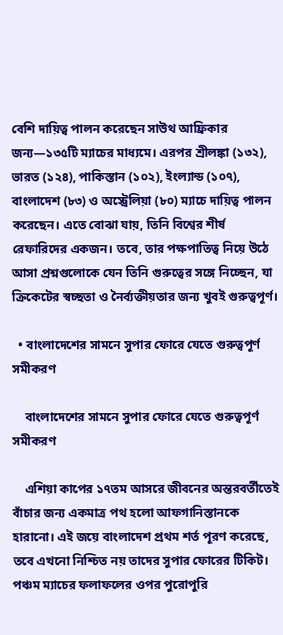বেশি দায়িত্ব পালন করেছেন সাউথ আফ্রিকার জন্য—১৩৫টি ম্যাচের মাধ্যমে। এরপর শ্রীলঙ্কা (১৩২), ভারত (১২৪), পাকিস্তান (১০২), ইংল্যান্ড (১০৭), বাংলাদেশ (৮৩) ও অস্ট্রেলিয়া (৮০) ম্যাচে দায়িত্ব পালন করেছেন। এতে বোঝা যায়, তিনি বিশ্বের শীর্ষ রেফারিদের একজন। তবে, তার পক্ষপাতিত্ব নিয়ে উঠে আসা প্রশ্নগুলোকে যেন তিনি গুরুত্বের সঙ্গে নিচ্ছেন, যা ক্রিকেটের স্বচ্ছতা ও নৈর্ব্যক্তীয়তার জন্য খুবই গুরুত্বপূর্ণ।

  • বাংলাদেশের সামনে সুপার ফোরে যেতে গুরুত্বপূর্ণ সমীকরণ

    বাংলাদেশের সামনে সুপার ফোরে যেতে গুরুত্বপূর্ণ সমীকরণ

    এশিয়া কাপের ১৭তম আসরে জীবনের অন্তরবর্তীতেই বাঁচার জন্য একমাত্র পথ হলো আফগানিস্তানকে হারানো। এই জয়ে বাংলাদেশ প্রথম শর্ত পূরণ করেছে, তবে এখনো নিশ্চিত নয় তাদের সুপার ফোরের টিকিট। পঞ্চম ম্যাচের ফলাফলের ওপর পুরোপুরি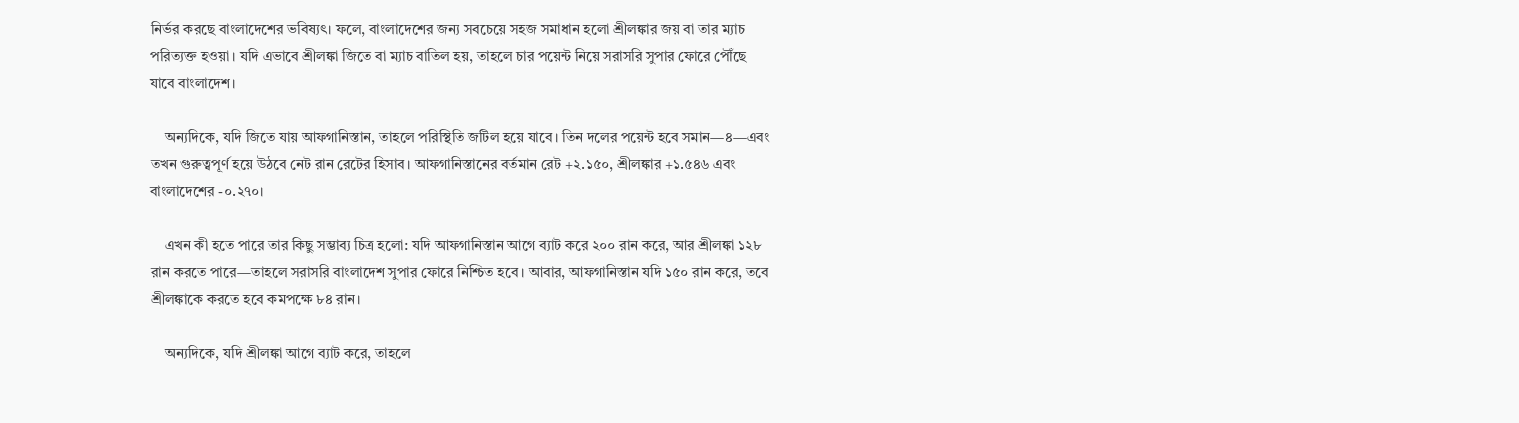নির্ভর করছে বাংলাদেশের ভবিষ্যৎ। ফলে, বাংলাদেশের জন্য সবচেয়ে সহজ সমাধান হলো শ্রীলঙ্কার জয় বা তার ম্যাচ পরিত্যক্ত হওয়া। যদি এভাবে শ্রীলঙ্কা জিতে বা ম্যাচ বাতিল হয়, তাহলে চার পয়েন্ট নিয়ে সরাসরি সুপার ফোরে পৌঁছে যাবে বাংলাদেশ।

    অন্যদিকে, যদি জিতে যায় আফগানিস্তান, তাহলে পরিস্থিতি জটিল হয়ে যাবে। তিন দলের পয়েন্ট হবে সমান—৪—এবং তখন গুরুত্বপূর্ণ হয়ে উঠবে নেট রান রেটের হিসাব। আফগানিস্তানের বর্তমান রেট +২.১৫০, শ্রীলঙ্কার +১.৫৪৬ এবং বাংলাদেশের -০.২৭০।

    এখন কী হতে পারে তার কিছু সম্ভাব্য চিত্র হলো: যদি আফগানিস্তান আগে ব্যাট করে ২০০ রান করে, আর শ্রীলঙ্কা ১২৮ রান করতে পারে—তাহলে সরাসরি বাংলাদেশ সুপার ফোরে নিশ্চিত হবে। আবার, আফগানিস্তান যদি ১৫০ রান করে, তবে শ্রীলঙ্কাকে করতে হবে কমপক্ষে ৮৪ রান।

    অন্যদিকে, যদি শ্রীলঙ্কা আগে ব্যাট করে, তাহলে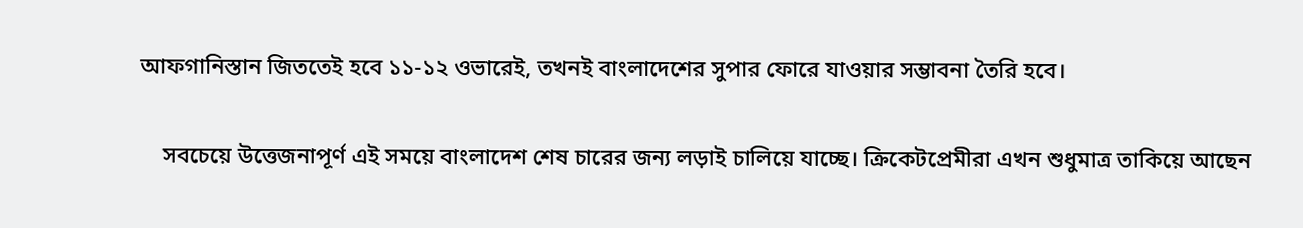আফগানিস্তান জিততেই হবে ১১-১২ ওভারেই, তখনই বাংলাদেশের সুপার ফোরে যাওয়ার সম্ভাবনা তৈরি হবে।

    সবচেয়ে উত্তেজনাপূর্ণ এই সময়ে বাংলাদেশ শেষ চারের জন্য লড়াই চালিয়ে যাচ্ছে। ক্রিকেটপ্রেমীরা এখন শুধুমাত্র তাকিয়ে আছেন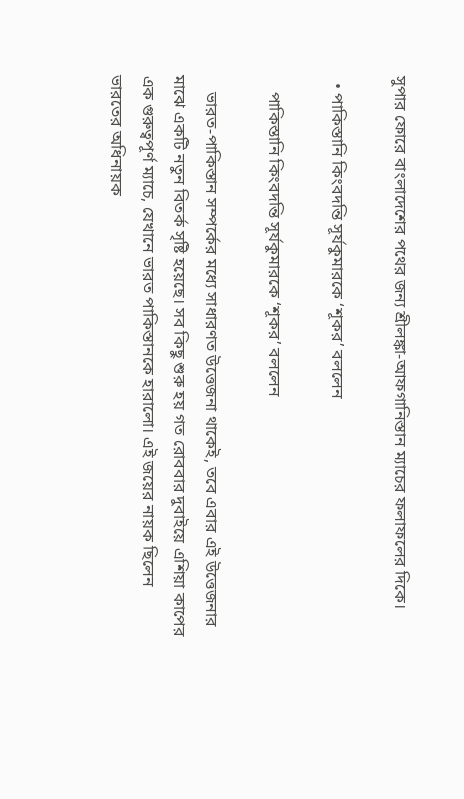সুপার ফোরে বাংলাদেশের পথের জন্য শ্রীলঙ্কা-আফগানিস্তান ম্যাচের ফলাফলের দিকে।

  • পাকিস্তানি কিংবদন্তি সূর্যকুমারকে ‘শূকর’ বললেন

    পাকিস্তানি কিংবদন্তি সূর্যকুমারকে ‘শূকর’ বললেন

    ভারত-পাকিস্তান সম্পর্কের মধ্যে সাধারণত উত্তেজনা থাকেই, তবে এবার এই উত্তেজনার মাঝে একটি নতুন বিতর্ক সৃষ্টি হয়েছে। সব কিছু শুরু হয় গত রোববার দুবাইয়ে এশিয়া কাপের এক গুরুত্বপূর্ণ ম্যাচে, যেখানে ভারত পাকিস্তানকে হারালো। এই জয়ের নায়ক ছিলেন ভারতের অধিনায়ক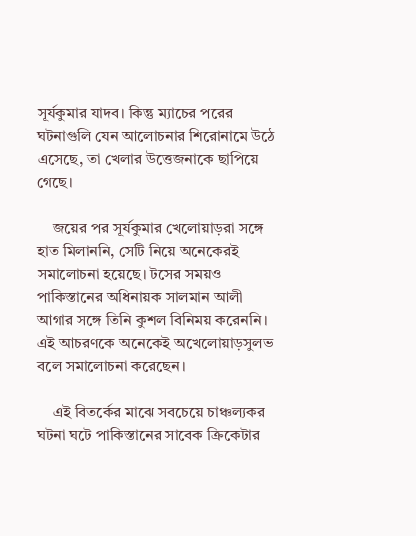সূর্যকুমার যাদব। কিন্তু ম্যাচের পরের ঘটনাগুলি যেন আলোচনার শিরোনামে উঠে এসেছে, তা খেলার উত্তেজনাকে ছাপিয়ে গেছে।

    জয়ের পর সূর্যকুমার খেলোয়াড়রা সঙ্গে হাত মিলাননি, সেটি নিয়ে অনেকেরই সমালোচনা হয়েছে। টসের সময়ও পাকিস্তানের অধিনায়ক সালমান আলী আগার সঙ্গে তিনি কুশল বিনিময় করেননি। এই আচরণকে অনেকেই অখেলোয়াড়সুলভ বলে সমালোচনা করেছেন।

    এই বিতর্কের মাঝে সবচেয়ে চাঞ্চল্যকর ঘটনা ঘটে পাকিস্তানের সাবেক ক্রিকেটার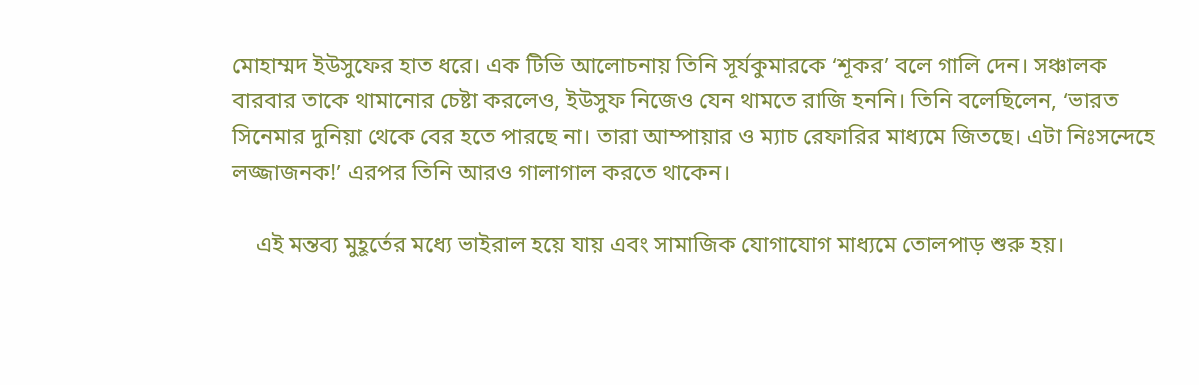মোহাম্মদ ইউসুফের হাত ধরে। এক টিভি আলোচনায় তিনি সূর্যকুমারকে ‘শূকর’ বলে গালি দেন। সঞ্চালক বারবার তাকে থামানোর চেষ্টা করলেও, ইউসুফ নিজেও যেন থামতে রাজি হননি। তিনি বলেছিলেন, ‘ভারত সিনেমার দুনিয়া থেকে বের হতে পারছে না। তারা আম্পায়ার ও ম্যাচ রেফারির মাধ্যমে জিতছে। এটা নিঃসন্দেহে লজ্জাজনক!’ এরপর তিনি আরও গালাগাল করতে থাকেন।

    এই মন্তব্য মুহূর্তের মধ্যে ভাইরাল হয়ে যায় এবং সামাজিক যোগাযোগ মাধ্যমে তোলপাড় শুরু হয়।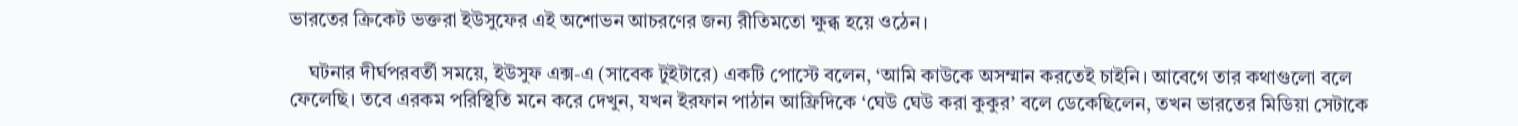ভারতের ক্রিকেট ভক্তরা ইউসুফের এই অশোভন আচরণের জন্য রীতিমতো ক্ষুব্ধ হয়ে ওঠেন।

    ঘটনার দীর্ঘপরবর্তী সময়ে, ইউসুফ এক্স-এ (সাবেক টুইটারে) একটি পোস্টে বলেন, ‘আমি কাউকে অসম্মান করতেই চাইনি। আবেগে তার কথাগুলো বলে ফেলেছি। তবে এরকম পরিস্থিতি মনে করে দেখুন, যখন ইরফান পাঠান আফ্রিদিকে ‘ঘেউ ঘেউ করা কুকুর’ বলে ডেকেছিলেন, তখন ভারতের মিডিয়া সেটাকে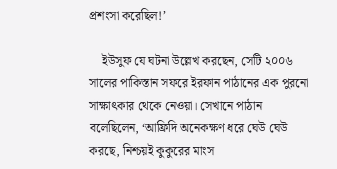প্রশংসা করেছিল!’

    ইউসুফ যে ঘটনা উল্লেখ করছেন, সেটি ২০০৬ সালের পাকিস্তান সফরে ইরফান পাঠানের এক পুরনো সাক্ষাৎকার থেকে নেওয়া। সেখানে পাঠান বলেছিলেন, ‘আফ্রিদি অনেকক্ষণ ধরে ঘেউ ঘেউ করছে, নিশ্চয়ই কুকুরের মাংস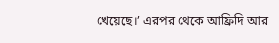খেয়েছে।’ এরপর থেকে আফ্রিদি আর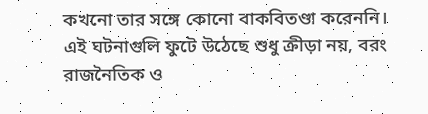কখনো তার সঙ্গে কোনো বাকবিতণ্ডা করেননি। এই ঘটনাগুলি ফুটে উঠেছে শুধু ক্রীড়া নয়, বরং রাজনৈতিক ও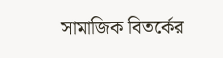সামাজিক বিতর্কের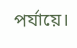পর্যায়ে।